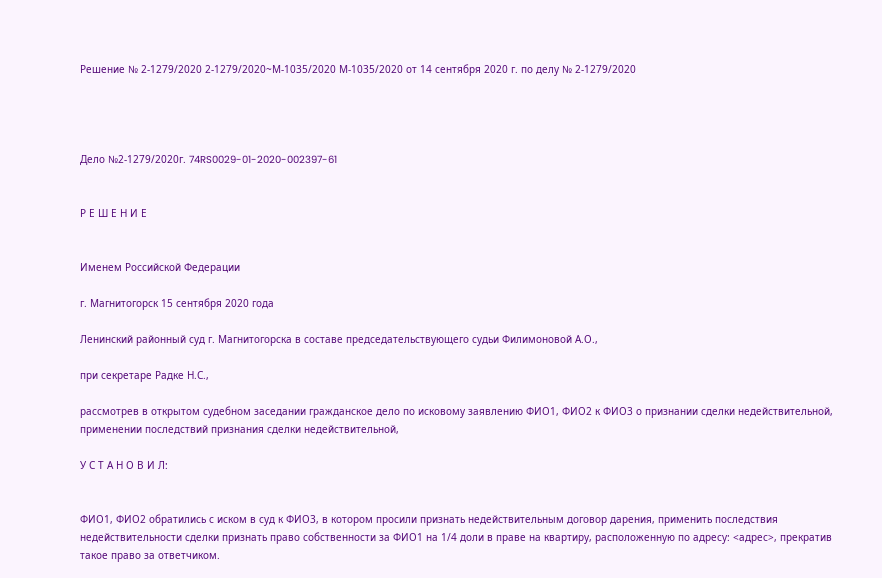Решение № 2-1279/2020 2-1279/2020~М-1035/2020 М-1035/2020 от 14 сентября 2020 г. по делу № 2-1279/2020




Дело №2-1279/2020г. 74RS0029-01-2020-002397-61


Р Е Ш Е Н И Е


Именем Российской Федерации

г. Магнитогорск 15 сентября 2020 года

Ленинский районный суд г. Магнитогорска в составе председательствующего судьи Филимоновой А.О.,

при секретаре Радке Н.С.,

рассмотрев в открытом судебном заседании гражданское дело по исковому заявлению ФИО1, ФИО2 к ФИО3 о признании сделки недействительной, применении последствий признания сделки недействительной,

У С Т А Н О В И Л:


ФИО1, ФИО2 обратились с иском в суд к ФИО3, в котором просили признать недействительным договор дарения, применить последствия недействительности сделки признать право собственности за ФИО1 на 1/4 доли в праве на квартиру, расположенную по адресу: <адрес>, прекратив такое право за ответчиком.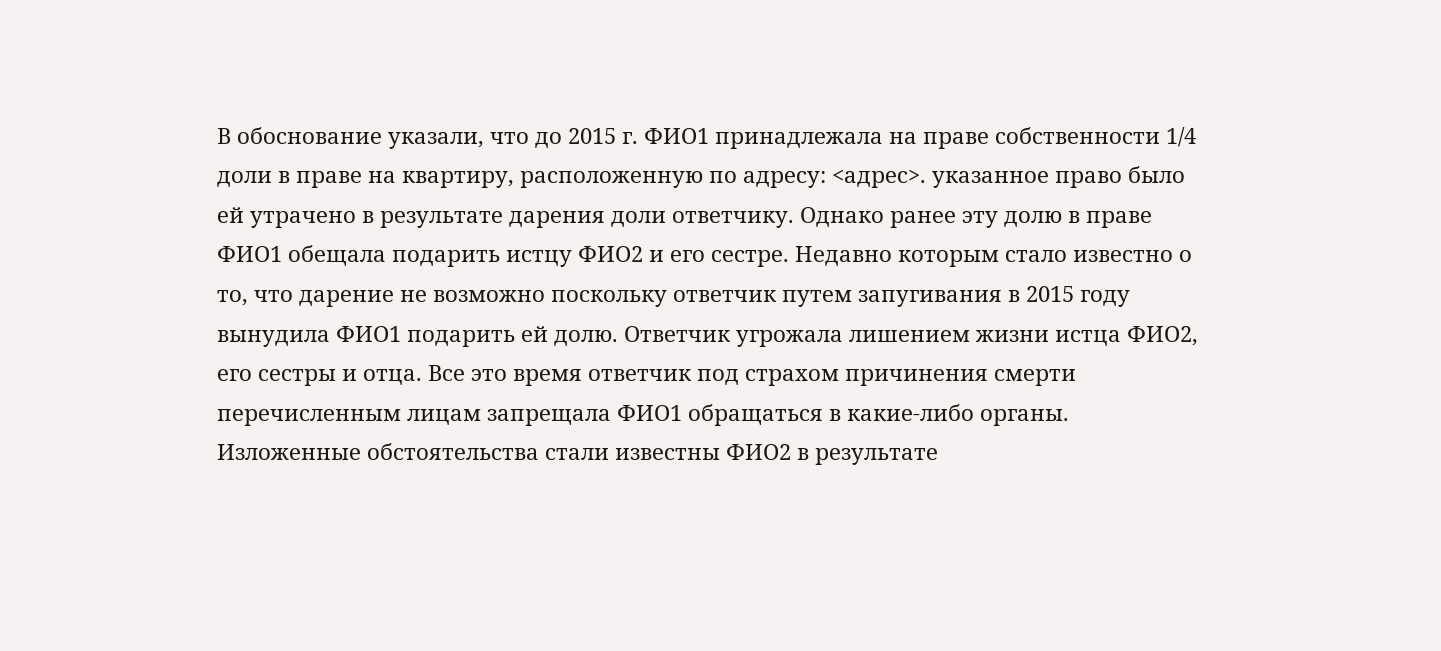В обоснование указали, что до 2015 г. ФИО1 принадлежала на праве собственности 1/4 доли в праве на квартиру, расположенную по адресу: <адрес>. указанное право было ей утрачено в результате дарения доли ответчику. Однако ранее эту долю в праве ФИО1 обещала подарить истцу ФИО2 и его сестре. Недавно которым стало известно о то, что дарение не возможно поскольку ответчик путем запугивания в 2015 году вынудила ФИО1 подарить ей долю. Ответчик угрожала лишением жизни истца ФИО2, его сестры и отца. Все это время ответчик под страхом причинения смерти перечисленным лицам запрещала ФИО1 обращаться в какие-либо органы. Изложенные обстоятельства стали известны ФИО2 в результате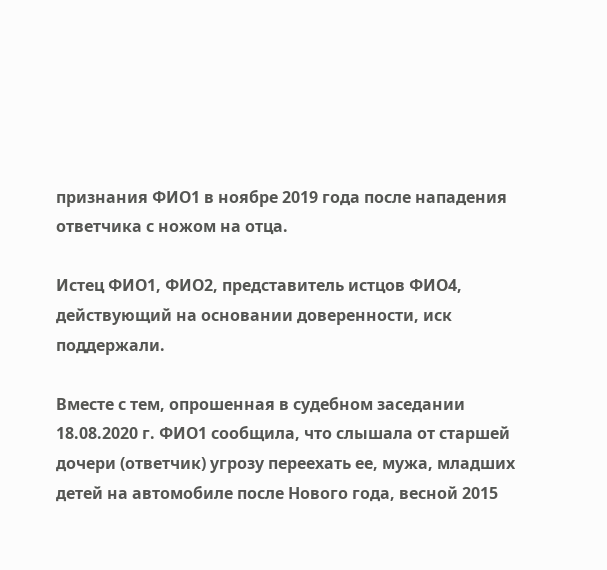признания ФИО1 в ноябре 2019 года после нападения ответчика с ножом на отца.

Истец ФИО1, ФИО2, представитель истцов ФИО4, действующий на основании доверенности, иск поддержали.

Вместе с тем, опрошенная в судебном заседании 18.08.2020 г. ФИО1 сообщила, что слышала от старшей дочери (ответчик) угрозу переехать ее, мужа, младших детей на автомобиле после Нового года, весной 2015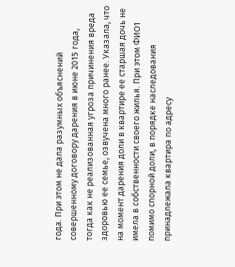года. При этом не дала разумных объяснений совершенному договору дарения в июне 2015 года, тогда как не реализованная угроза причинения вреда здоровью ее семье, озвучена много ранее. Указала, что на момент дарения доли в квартире ее старшая дочь не имела в собственности своего жилья. При этом ФИО1 помимо спорной доли, в порядке наследования принадлежала квартира по адресу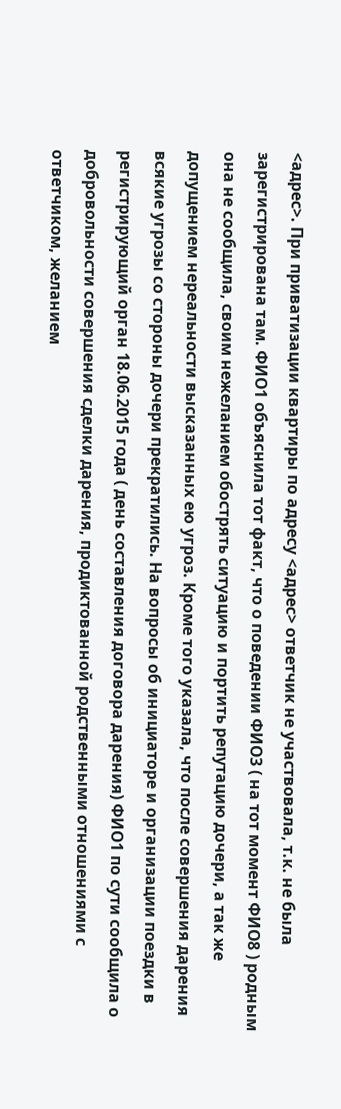<адрес>. При приватизации квартиры по адресу <адрес> ответчик не участвовала, т.к. не была зарегистрирована там. ФИО1 объяснила тот факт, что о поведении ФИО3 ( на тот момент ФИО8 ) родным она не сообщила, своим нежеланием обострять ситуацию и портить репутацию дочери, а так же допущением нереальности высказанных ею угроз. Кроме того указала, что после совершения дарения всякие угрозы со стороны дочери прекратились. На вопросы об инициаторе и организации поездки в регистрирующий орган 18.06.2015 года ( день составления договора дарения) ФИО1 по сути сообщила о добровольности совершения сделки дарения, продиктованной родственными отношениями с ответчиком, желанием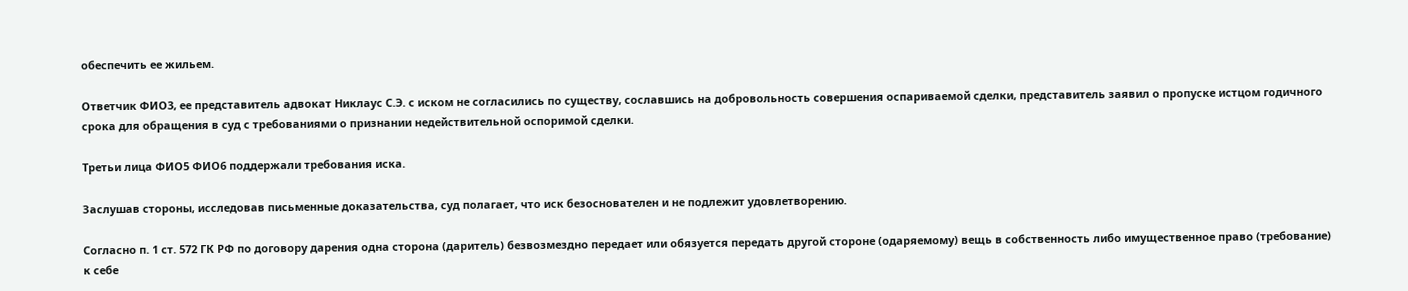обеспечить ее жильем.

Ответчик ФИО3, ее представитель адвокат Никлаус С.Э. с иском не согласились по существу, сославшись на добровольность совершения оспариваемой сделки, представитель заявил о пропуске истцом годичного срока для обращения в суд с требованиями о признании недействительной оспоримой сделки.

Третьи лица ФИО5 ФИО6 поддержали требования иска.

Заслушав стороны, исследовав письменные доказательства, суд полагает, что иск безоснователен и не подлежит удовлетворению.

Согласно п. 1 ст. 572 ГК РФ по договору дарения одна сторона (даритель) безвозмездно передает или обязуется передать другой стороне (одаряемому) вещь в собственность либо имущественное право (требование) к себе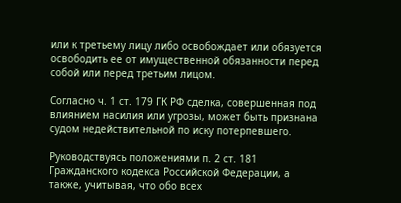или к третьему лицу либо освобождает или обязуется освободить ее от имущественной обязанности перед собой или перед третьим лицом.

Согласно ч. 1 ст. 179 ГК РФ сделка, совершенная под влиянием насилия или угрозы, может быть признана судом недействительной по иску потерпевшего.

Руководствуясь положениями п. 2 ст. 181 Гражданского кодекса Российской Федерации, а также, учитывая, что обо всех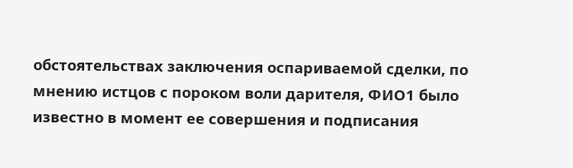обстоятельствах заключения оспариваемой сделки, по мнению истцов с пороком воли дарителя, ФИО1 было известно в момент ее совершения и подписания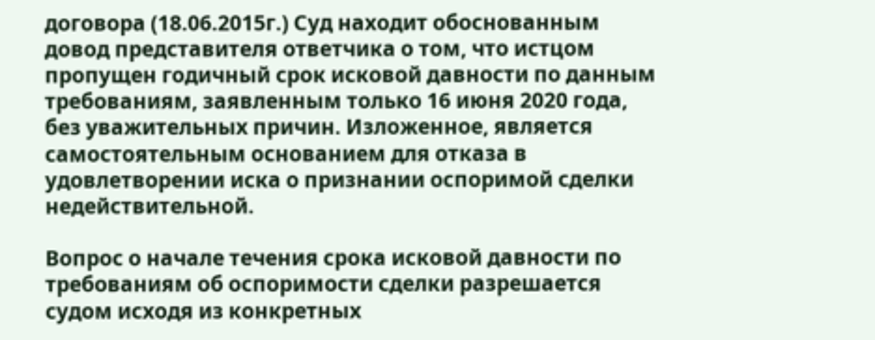договора (18.06.2015г.) Суд находит обоснованным довод представителя ответчика о том, что истцом пропущен годичный срок исковой давности по данным требованиям, заявленным только 16 июня 2020 года, без уважительных причин. Изложенное, является самостоятельным основанием для отказа в удовлетворении иска о признании оспоримой сделки недействительной.

Вопрос о начале течения срока исковой давности по требованиям об оспоримости сделки разрешается судом исходя из конкретных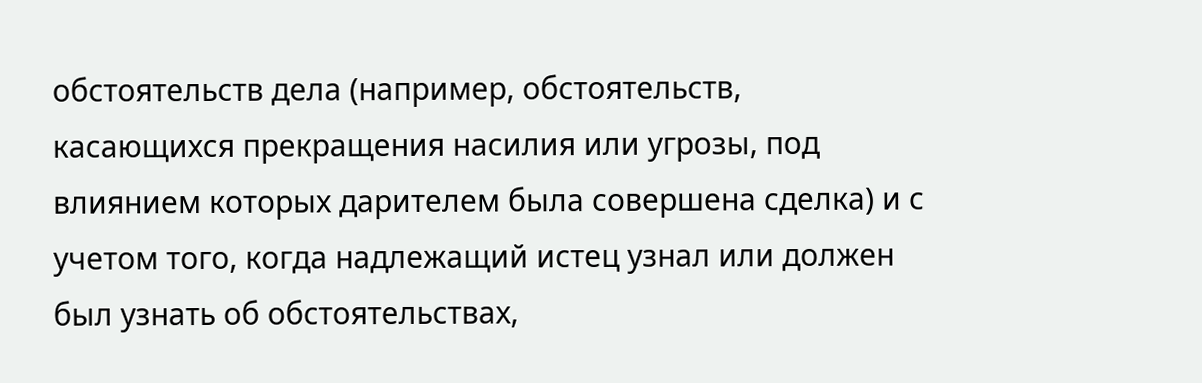обстоятельств дела (например, обстоятельств, касающихся прекращения насилия или угрозы, под влиянием которых дарителем была совершена сделка) и с учетом того, когда надлежащий истец узнал или должен был узнать об обстоятельствах,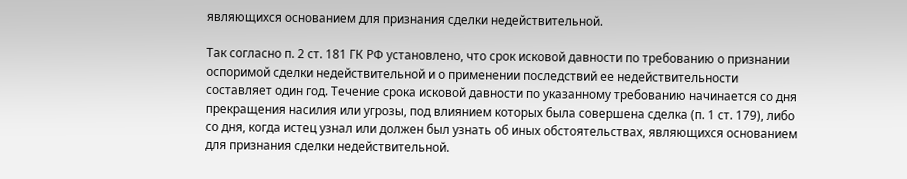являющихся основанием для признания сделки недействительной.

Так согласно п. 2 ст. 181 ГК РФ установлено, что срок исковой давности по требованию о признании оспоримой сделки недействительной и о применении последствий ее недействительности составляет один год. Течение срока исковой давности по указанному требованию начинается со дня прекращения насилия или угрозы, под влиянием которых была совершена сделка (п. 1 ст. 179), либо со дня, когда истец узнал или должен был узнать об иных обстоятельствах, являющихся основанием для признания сделки недействительной.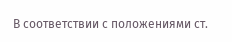В соответствии с положениями ст.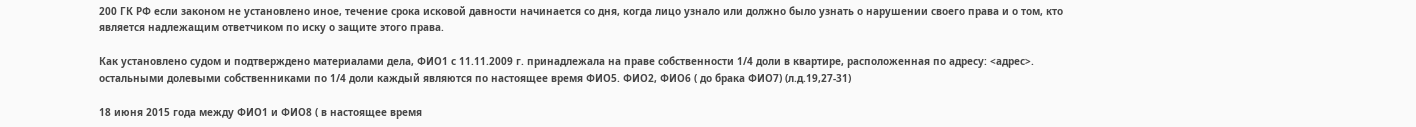200 ГК РФ если законом не установлено иное, течение срока исковой давности начинается со дня, когда лицо узнало или должно было узнать о нарушении своего права и о том, кто является надлежащим ответчиком по иску о защите этого права.

Как установлено судом и подтверждено материалами дела, ФИО1 с 11.11.2009 г. принадлежала на праве собственности 1/4 доли в квартире, расположенная по адресу: <адрес>. остальными долевыми собственниками по 1/4 доли каждый являются по настоящее время ФИО5. ФИО2, ФИО6 ( до брака ФИО7) (л.д.19,27-31)

18 июня 2015 года между ФИО1 и ФИО8 ( в настоящее время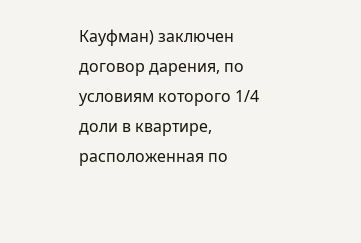Кауфман) заключен договор дарения, по условиям которого 1/4 доли в квартире, расположенная по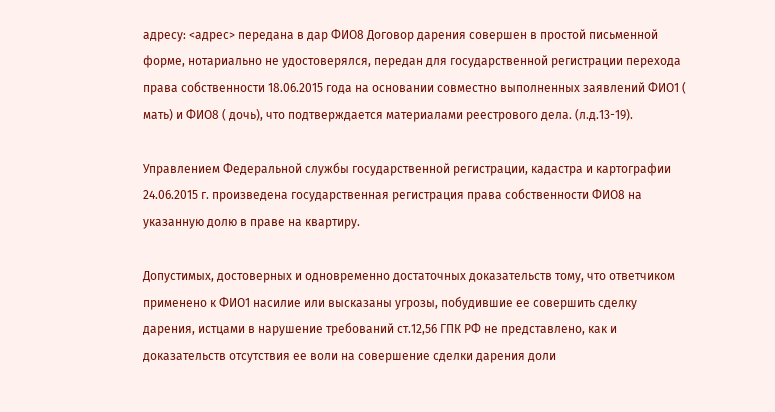адресу: <адрес> передана в дар ФИО8 Договор дарения совершен в простой письменной форме, нотариально не удостоверялся, передан для государственной регистрации перехода права собственности 18.06.2015 года на основании совместно выполненных заявлений ФИО1 ( мать) и ФИО8 ( дочь), что подтверждается материалами реестрового дела. (л.д.13-19).

Управлением Федеральной службы государственной регистрации, кадастра и картографии 24.06.2015 г. произведена государственная регистрация права собственности ФИО8 на указанную долю в праве на квартиру.

Допустимых, достоверных и одновременно достаточных доказательств тому, что ответчиком применено к ФИО1 насилие или высказаны угрозы, побудившие ее совершить сделку дарения, истцами в нарушение требований ст.12,56 ГПК РФ не представлено, как и доказательств отсутствия ее воли на совершение сделки дарения доли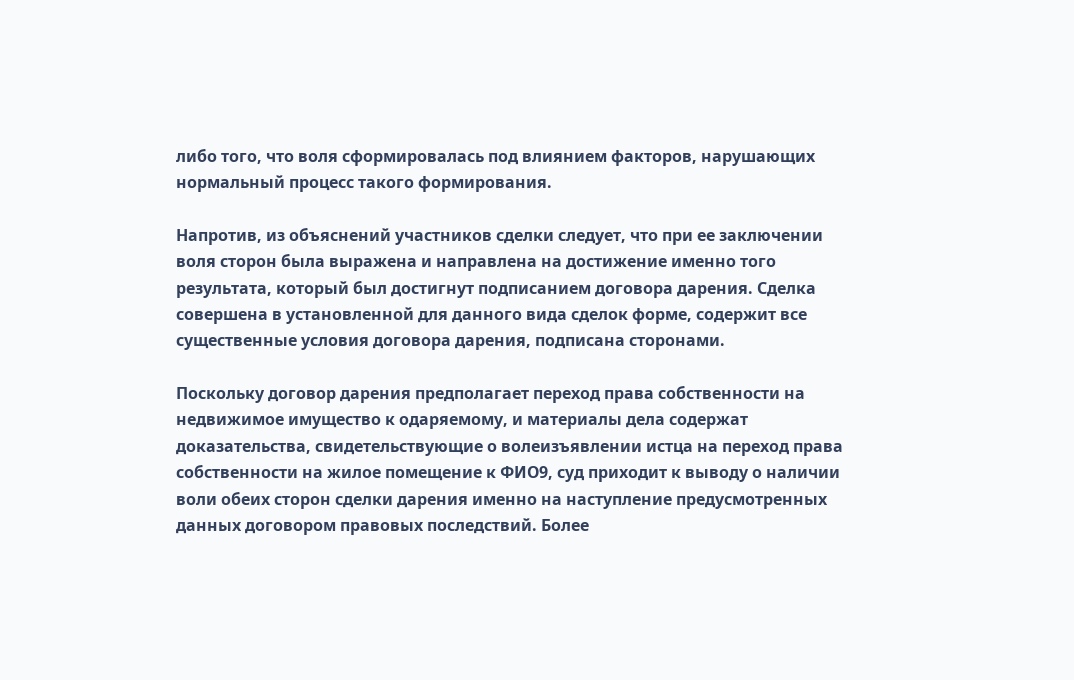либо того, что воля сформировалась под влиянием факторов, нарушающих нормальный процесс такого формирования.

Напротив, из объяснений участников сделки следует, что при ее заключении воля сторон была выражена и направлена на достижение именно того результата, который был достигнут подписанием договора дарения. Сделка совершена в установленной для данного вида сделок форме, содержит все существенные условия договора дарения, подписана сторонами.

Поскольку договор дарения предполагает переход права собственности на недвижимое имущество к одаряемому, и материалы дела содержат доказательства, свидетельствующие о волеизъявлении истца на переход права собственности на жилое помещение к ФИО9, суд приходит к выводу о наличии воли обеих сторон сделки дарения именно на наступление предусмотренных данных договором правовых последствий. Более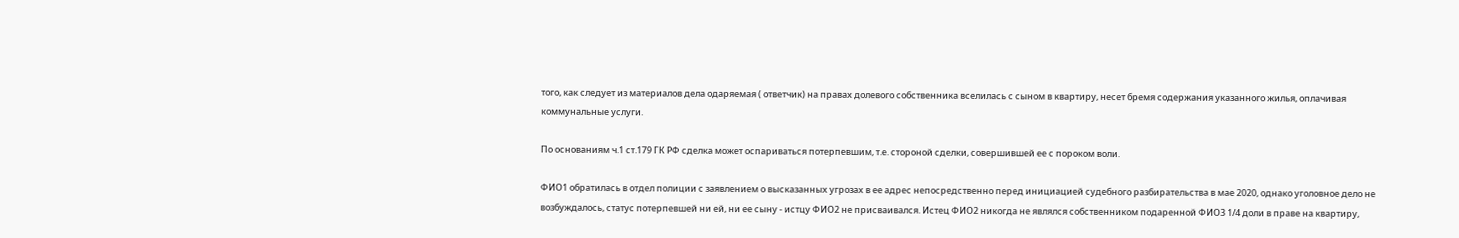того, как следует из материалов дела одаряемая ( ответчик) на правах долевого собственника вселилась с сыном в квартиру, несет бремя содержания указанного жилья, оплачивая коммунальные услуги.

По основаниям ч.1 ст.179 ГК РФ сделка может оспариваться потерпевшим, т.е. стороной сделки, совершившей ее с пороком воли.

ФИО1 обратилась в отдел полиции с заявлением о высказанных угрозах в ее адрес непосредственно перед инициацией судебного разбирательства в мае 2020, однако уголовное дело не возбуждалось, статус потерпевшей ни ей, ни ее сыну - истцу ФИО2 не присваивался. Истец ФИО2 никогда не являлся собственником подаренной ФИО3 1/4 доли в праве на квартиру,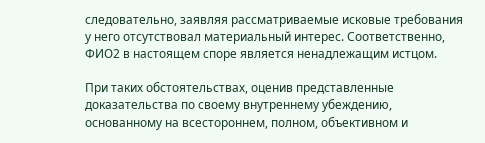следовательно, заявляя рассматриваемые исковые требования у него отсутствовал материальный интерес. Соответственно, ФИО2 в настоящем споре является ненадлежащим истцом.

При таких обстоятельствах, оценив представленные доказательства по своему внутреннему убеждению, основанному на всестороннем, полном, объективном и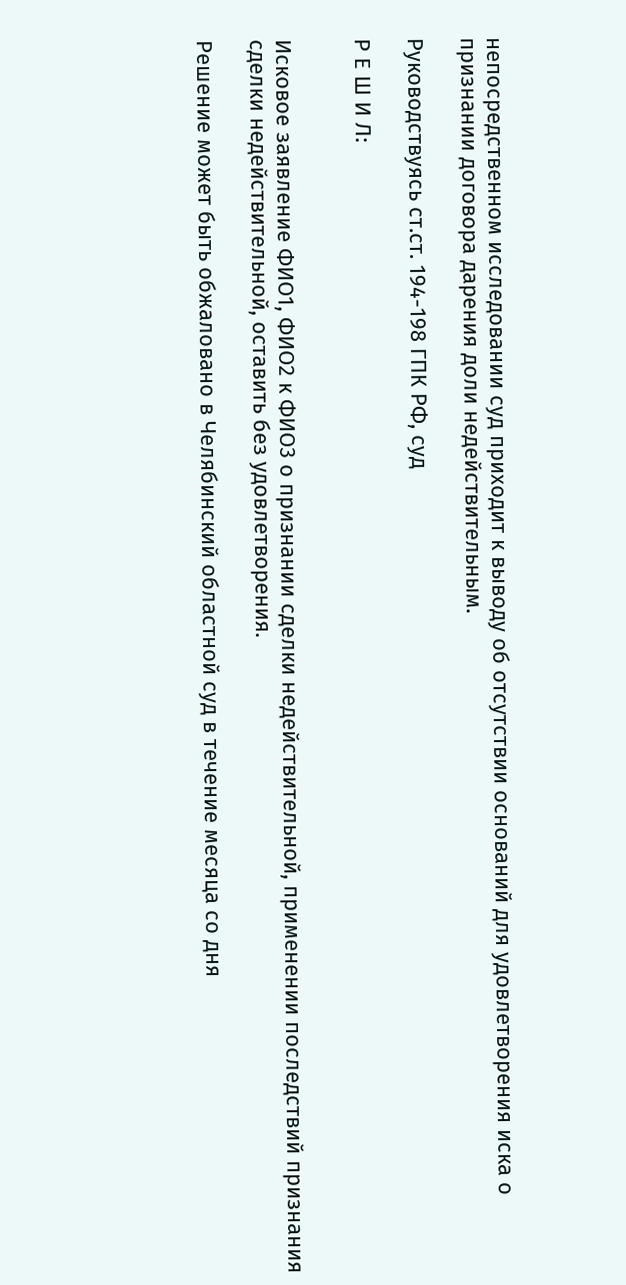непосредственном исследовании суд приходит к выводу об отсутствии оснований для удовлетворения иска о признании договора дарения доли недействительным.

Руководствуясь ст.ст. 194-198 ГПК РФ, суд

Р Е Ш И Л:


Исковое заявление ФИО1, ФИО2 к ФИО3 о признании сделки недействительной, применении последствий признания сделки недействительной, оставить без удовлетворения.

Решение может быть обжаловано в Челябинский областной суд в течение месяца со дня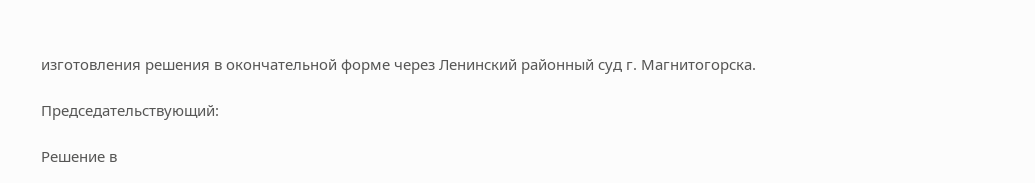изготовления решения в окончательной форме через Ленинский районный суд г. Магнитогорска.

Председательствующий:

Решение в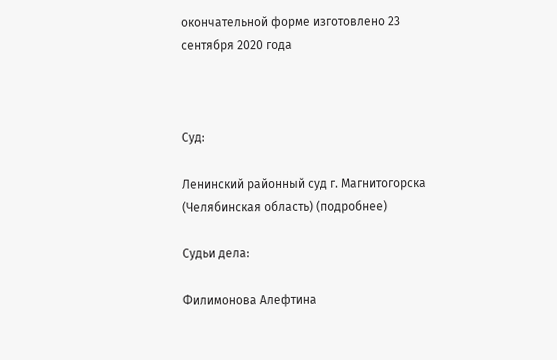окончательной форме изготовлено 23 сентября 2020 года



Суд:

Ленинский районный суд г. Магнитогорска (Челябинская область) (подробнее)

Судьи дела:

Филимонова Алефтина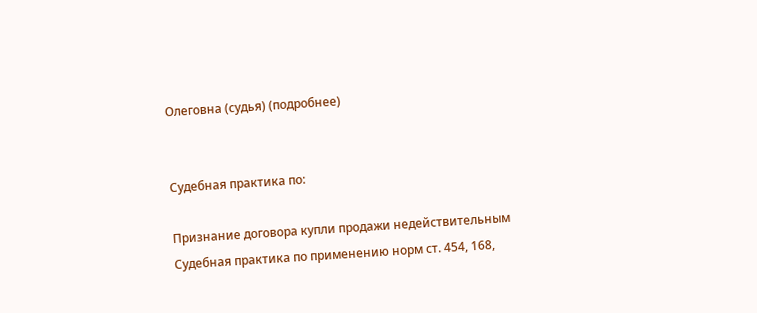Олеговна (судья) (подробнее)


Судебная практика по:

Признание договора купли продажи недействительным
Судебная практика по применению норм ст. 454, 168,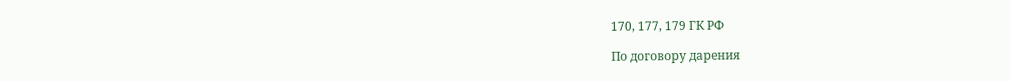170, 177, 179 ГК РФ

По договору дарения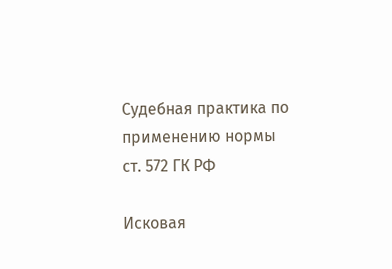Судебная практика по применению нормы ст. 572 ГК РФ

Исковая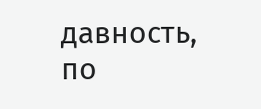давность, по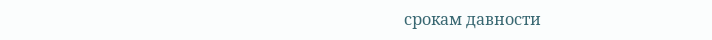срокам давности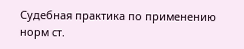Судебная практика по применению норм ст.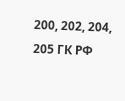200, 202, 204, 205 ГК РФ